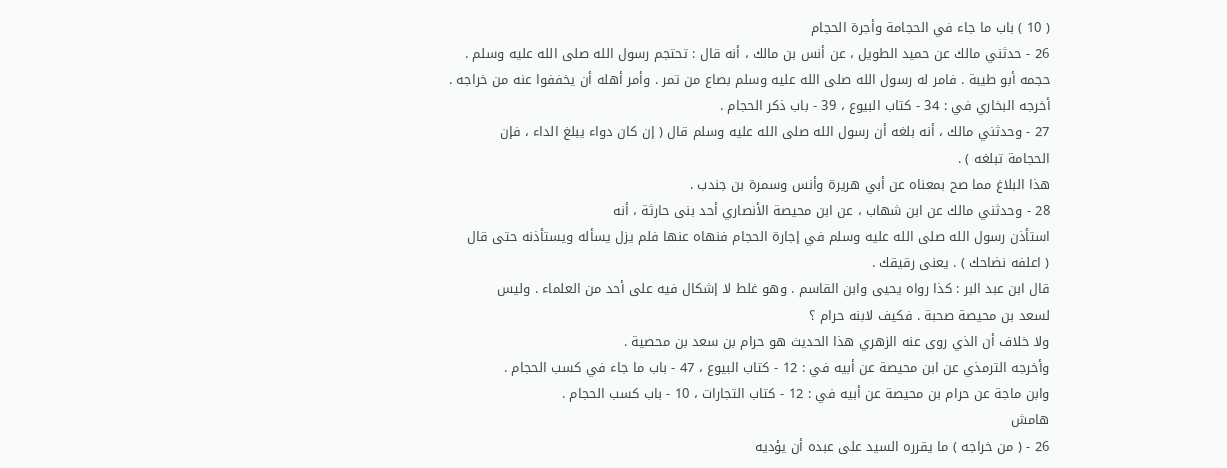( 10 ) باب ما جاء في الحجامة وأجرة الحجام
26 - حدثني مالك عن حميد الطويل ، عن أنس بن مالك ، أنه قال : تحتجم رسول الله صلى الله عليه وسلم .
حجمه أبو طيبة . فامر له رسول الله صلى الله عليه وسلم بصاع من تمر . وأمر أهله أن يخففوا عنه من خراجه .
أخرجه البخاري في : 34 - كتاب البيوع ، 39 - باب ذكر الحجام .
27 - وحدثني مالك ، أنه بلغه أن رسول الله صلى الله عليه وسلم قال ( إن كان دواء يبلغ الداء ، فإن
الحجامة تبلغه ) .
هذا البلاغ مما صح بمعناه عن أبي هريرة وأنس وسمرة بن جندب .
28 - وحدثني مالك عن ابن شهاب ، عن ابن محيصة الأنصاري أحد بنى حارثة ، أنه
استأذن رسول الله صلى الله عليه وسلم في إجارة الحجام فنهاه عنها فلم يزل يسأله ويستأذنه حتى قال
( اعلفه نضاحك ) . يعنى رقيقك .
قال ابن عبد البر : كذا رواه يحيى وابن القاسم . وهو غلط لا إشكال فيه على أحد من العلماء . وليس
لسعد بن محيصة صحبة . فكيف لابنه حرام ؟
ولا خلاف أن الذي روى عنه الزهري هذا الحديث هو حرام بن سعد بن محصية .
وأخرجه الترمذي عن ابن محيصة عن أبيه في : 12 - كتاب البيوع ، 47 - باب ما جاء في كسب الحجام .
وابن ماجة عن حرام بن محيصة عن أبيه في : 12 - كتاب التجارات ، 10 - باب كسب الحجام .
هامش
26 - ( من خراجه ) ما يقرره السيد على عبده أن يؤديه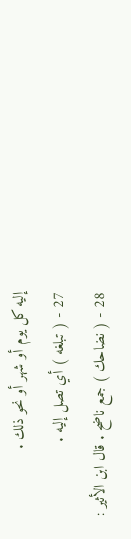إليه كل يوم أو شهر أو نحو ذلك .
27 - ( تبلغه ) أي تصل إليه .
28 - ( نضاحك ) جمع ناضح . قال ابن الأثير :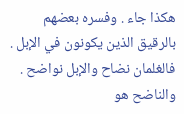هكذا جاء . وفسره بعضهم بالرقيق الذين يكونون في الإبل .
فالغلمان نضاح والإبل نواضح . والناضح هو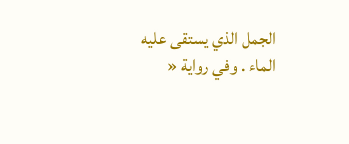الجمل الذي يستقى عليه الماء . وفي رواية «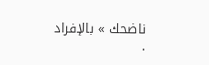ناضحك » بالإفراد .